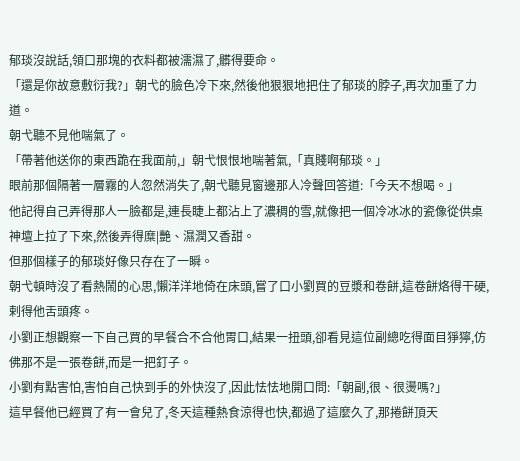郁琰沒說話,領口那塊的衣料都被濡濕了,髒得要命。
「還是你故意敷衍我?」朝弋的臉色冷下來,然後他狠狠地把住了郁琰的脖子,再次加重了力道。
朝弋聽不見他喘氣了。
「帶著他送你的東西跪在我面前,」朝弋恨恨地喘著氣,「真賤啊郁琰。」
眼前那個隔著一層霧的人忽然消失了,朝弋聽見窗邊那人冷聲回答道:「今天不想喝。」
他記得自己弄得那人一臉都是,連長睫上都沾上了濃稠的雪,就像把一個冷冰冰的瓷像從供桌神壇上拉了下來,然後弄得糜|艷、濕潤又香甜。
但那個樣子的郁琰好像只存在了一瞬。
朝弋頓時沒了看熱鬧的心思,懶洋洋地倚在床頭,嘗了口小劉買的豆漿和卷餅,這卷餅烙得干硬,剌得他舌頭疼。
小劉正想觀察一下自己買的早餐合不合他胃口,結果一扭頭,卻看見這位副總吃得面目猙獰,仿佛那不是一張卷餅,而是一把釘子。
小劉有點害怕,害怕自己快到手的外快沒了,因此怯怯地開口問:「朝副,很、很燙嗎?」
這早餐他已經買了有一會兒了,冬天這種熱食涼得也快,都過了這麼久了,那捲餅頂天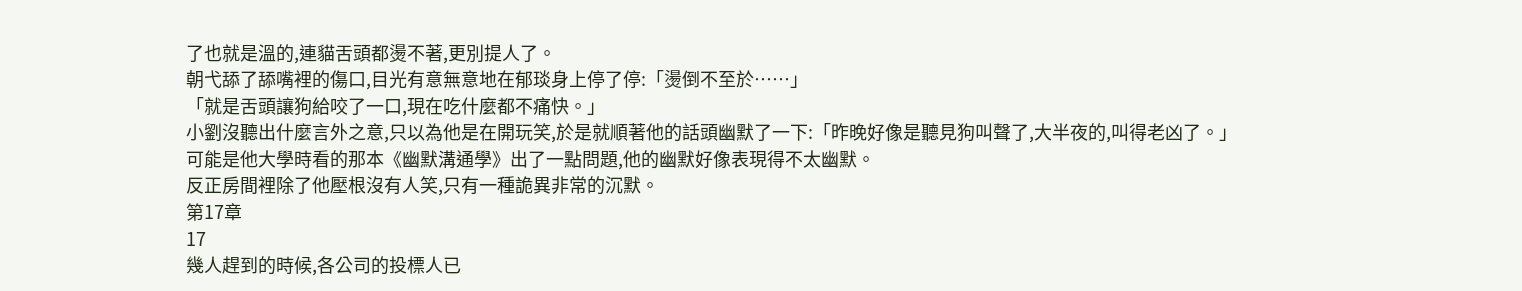了也就是溫的,連貓舌頭都燙不著,更別提人了。
朝弋舔了舔嘴裡的傷口,目光有意無意地在郁琰身上停了停:「燙倒不至於……」
「就是舌頭讓狗給咬了一口,現在吃什麼都不痛快。」
小劉沒聽出什麼言外之意,只以為他是在開玩笑,於是就順著他的話頭幽默了一下:「昨晚好像是聽見狗叫聲了,大半夜的,叫得老凶了。」
可能是他大學時看的那本《幽默溝通學》出了一點問題,他的幽默好像表現得不太幽默。
反正房間裡除了他壓根沒有人笑,只有一種詭異非常的沉默。
第17章
17
幾人趕到的時候,各公司的投標人已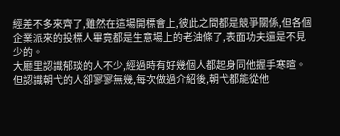經差不多來齊了,雖然在這場開標會上,彼此之間都是競爭關係,但各個企業派來的投標人畢竟都是生意場上的老油條了,表面功夫還是不見少的。
大廳里認識郁琰的人不少,經過時有好幾個人都起身同他握手寒暄。
但認識朝弋的人卻寥寥無幾,每次做過介紹後,朝弋都能從他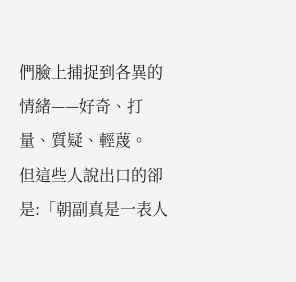們臉上捕捉到各異的情緒——好奇、打量、質疑、輕蔑。
但這些人說出口的卻是:「朝副真是一表人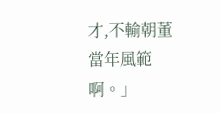才,不輸朝董當年風範啊。」